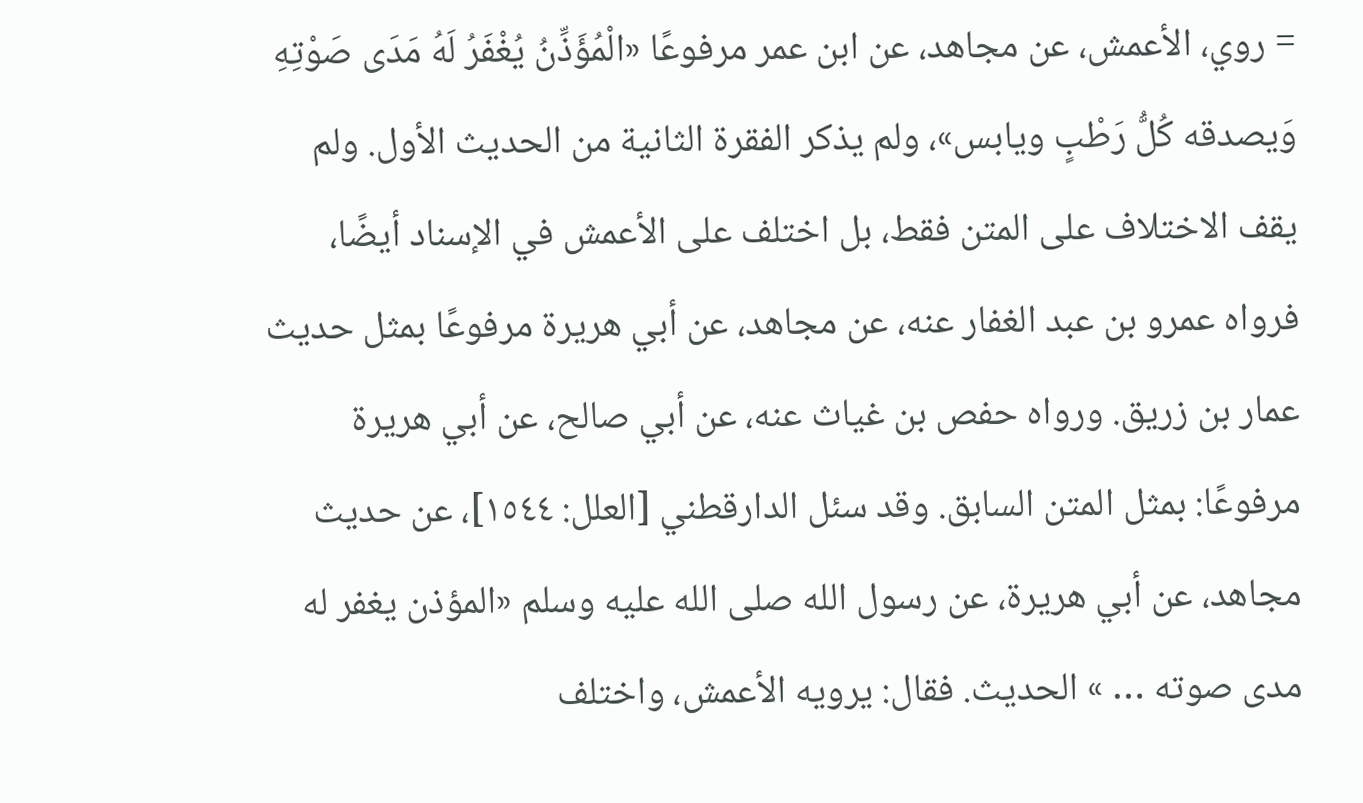= روي، الأعمش، عن مجاهد، عن ابن عمر مرفوعًا «الْمُؤَذِّنُ يُغْفَرُ لَهُ مَدَى صَوْتِهِ وَيصدقه كُلُّ رَطْبٍ ويابس»، ولم يذكر الفقرة الثانية من الحديث الأول. ولم يقف الاختلاف على المتن فقط، بل اختلف على الأعمش في الإسناد أيضًا، فرواه عمرو بن عبد الغفار عنه، عن مجاهد، عن أبي هريرة مرفوعًا بمثل حديث عمار بن زريق. ورواه حفص بن غياث عنه، عن أبي صالح، عن أبي هريرة مرفوعًا: بمثل المتن السابق. وقد سئل الدارقطني [العلل: ١٥٤٤]، عن حديث مجاهد، عن أبي هريرة، عن رسول الله صلى الله عليه وسلم «المؤذن يغفر له مدى صوته … » الحديث. فقال: يرويه الأعمش، واختلف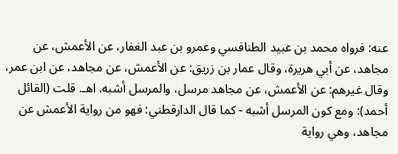عنه: فرواه محمد بن عبيد الطنافسي وعمرو بن عبد الغفار، عن الأعمش، عن مجاهد، عن أبي هريرة، وقال عمار بن زريق: عن الأعمش، عن مجاهد، عن ابن عمر، وقال غيرهم: عن الأعمش، عن مجاهد مرسل، والمرسل أشبه. اهـ. قلت (القائل أحمد): ومع كون المرسل أشبه - كما قال الدارقطني: فهو من رواية الأعمش عن مجاهد، وهي رواية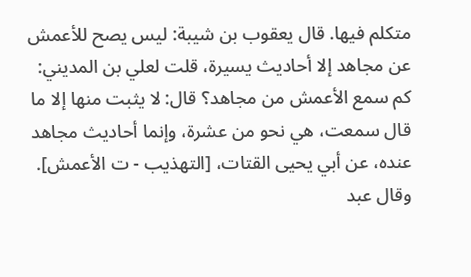متكلم فيها. قال يعقوب بن شيبة: ليس يصح للأعمش عن مجاهد إلا أحاديث يسيرة، قلت لعلي بن المديني: كم سمع الأعمش من مجاهد؟ قال: لا يثبت منها إلا ما قال سمعت، هي نحو من عشرة، وإنما أحاديث مجاهد عنده، عن أبي يحيى القتات، [التهذيب - ت الأعمش]. وقال عبد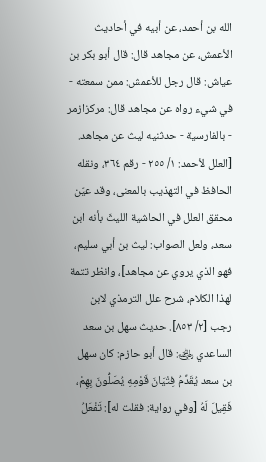الله بن أحمد، عن أبيه في أحاديث الأعمش، عن مجاهد قال: قال أبو بكر بن عياش: قال رجل للأعمش: ممن سمعته - في شيء رواه عن مجاهد قال: مركزازمر - بالفارسية - حدثنيه ليث عن مجاهد. [العلل لأحمد: ١/ ٢٥٥ - رقم ٣٦٤، ونقله الحافظ في التهذيب بالمعنى، وقد عيّن محقق العلل في الحاشية الليثَ بأنه ابن سعد، ولعل الصواب: ليث بن أبي سليم، فهو الذي يروي عن مجاهد]، وانظر تتمة لهذا الكلام، شرح علل الترمذي لابن رجب [٢/ ٨٥٣]. حديث سهل بن سعد الساعدي ﵁: قال أبو حازم: كان سهل بن سعد يُقَدِّمُ فِتْيَانَ قَوْمِهِ يُصَلُّونَ بِهِمْ، فَقِيلَ لَهُ [وفي رواية: فقلت له]: تَفْعَلُ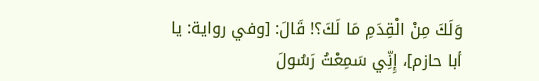وَلَكَ مِنْ الْقِدَمِ مَا لَكَ؟! قَالَ: [وفي رواية: يا أبا حازم]، إِنِّي سَمِعْتُ رَسُولَ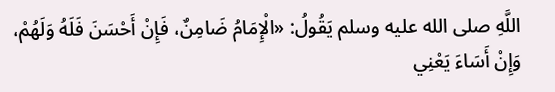اللَّهِ صلى الله عليه وسلم يَقُولُ: «الْإِمَامُ ضَامِنٌ، فَإِنْ أَحْسَنَ فَلَهُ وَلَهُمْ، وَإِنْ أَسَاءَ يَعْنِي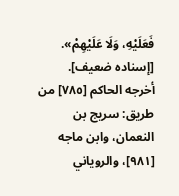فَعَلَيْهِ، وَلَا عَلَيْهِمْ». [إسناده ضعيف]. أخرجه الحاكم [٧٨٥] من طريق: سريج بن النعمان، وابن ماجه [٩٨١]، والروياني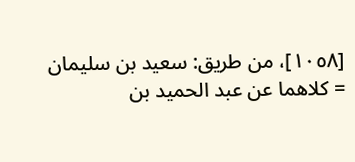[١٠٥٨]، من طريق: سعيد بن سليمان = كلاهما عن عبد الحميد بن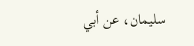سليمان، عن أبي